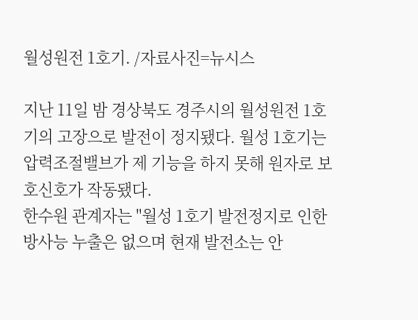월성원전 1호기. /자료사진=뉴시스

지난 11일 밤 경상북도 경주시의 월성원전 1호기의 고장으로 발전이 정지됐다. 월성 1호기는 압력조절밸브가 제 기능을 하지 못해 원자로 보호신호가 작동됐다.
한수원 관계자는 "월성 1호기 발전정지로 인한 방사능 누출은 없으며 현재 발전소는 안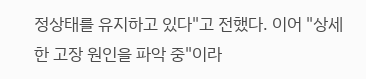정상태를 유지하고 있다"고 전했다. 이어 "상세한 고장 원인을 파악 중"이라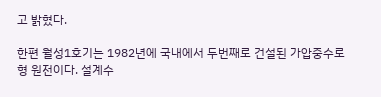고 밝혔다.

한편 월성1호기는 1982년에 국내에서 두번째로 건설된 가압중수로형 원전이다. 설계수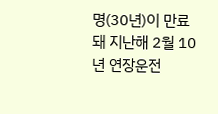명(30년)이 만료돼 지난해 2월 10년 연장운전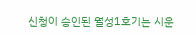신청이 승인된 월성1호기는 시운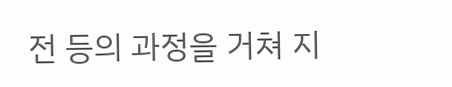전 등의 과정을 거쳐 지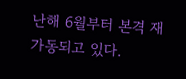난해 6월부터 본격 재가동되고 있다.